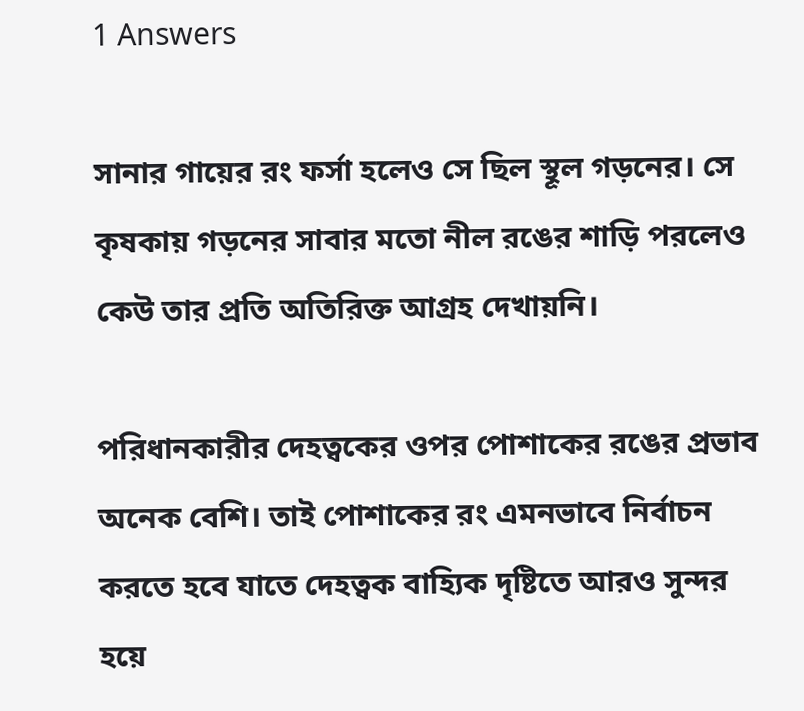1 Answers

সানার গায়ের রং ফর্সা হলেও সে ছিল স্থূল গড়নের। সে কৃষকায় গড়নের সাবার মতো নীল রঙের শাড়ি পরলেও কেউ তার প্রতি অতিরিক্ত আগ্রহ দেখায়নি।

পরিধানকারীর দেহত্বকের ওপর পোশাকের রঙের প্রভাব অনেক বেশি। তাই পোশাকের রং এমনভাবে নির্বাচন করতে হবে যাতে দেহত্বক বাহ্যিক দৃষ্টিতে আরও সুন্দর হয়ে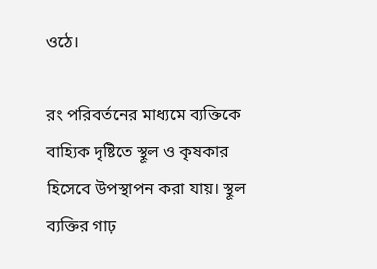ওঠে।

রং পরিবর্তনের মাধ্যমে ব্যক্তিকে বাহ্যিক দৃষ্টিতে স্থূল ও কৃষকার হিসেবে উপস্থাপন করা যায়। স্থূল ব্যক্তির গাঢ়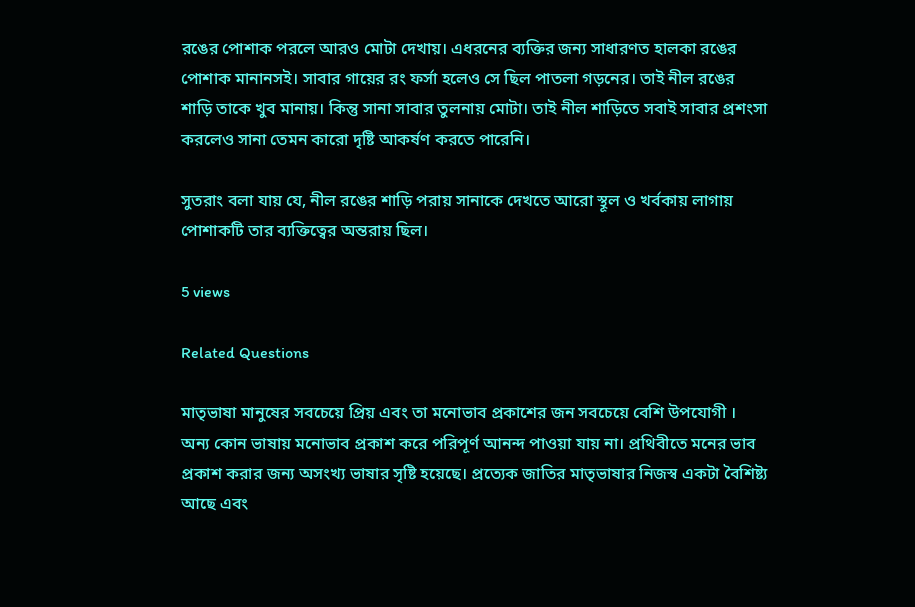রঙের পোশাক পরলে আরও মোটা দেখায়। এধরনের ব্যক্তির জন্য সাধারণত হালকা রঙের পোশাক মানানসই। সাবার গায়ের রং ফর্সা হলেও সে ছিল পাতলা গড়নের। তাই নীল রঙের শাড়ি তাকে খুব মানায়। কিন্তু সানা সাবার তুলনায় মোটা। তাই নীল শাড়িতে সবাই সাবার প্রশংসা করলেও সানা তেমন কারো দৃষ্টি আকর্ষণ করতে পারেনি।

সুতরাং বলা যায় যে, নীল রঙের শাড়ি পরায় সানাকে দেখতে আরো স্থূল ও খর্বকায় লাগায় পোশাকটি তার ব্যক্তিত্বের অন্তরায় ছিল।

5 views

Related Questions

মাতৃভাষা মানুষের সবচেয়ে প্রিয় এবং তা মনোভাব প্রকাশের জন সবচেয়ে বেশি উপযোগী । অন্য কোন ভাষায় মনোভাব প্রকাশ করে পরিপূর্ণ আনন্দ পাওয়া যায় না। প্রথিবীতে মনের ভাব প্রকাশ করার জন্য অসংখ্য ভাষার সৃষ্টি হয়েছে। প্রত্যেক জাতির মাতৃভাষার নিজস্ব একটা বৈশিষ্ট্য আছে এবং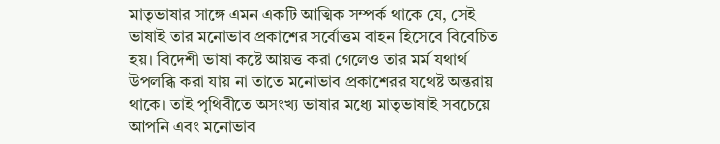মাতৃভাষার সাঙ্গে এমন একটি আত্মিক সম্পর্ক থাকে যে, সেই ভাষাই তার মনোভাব প্রকাশের সর্বোত্তম বাহন হিসেবে বিবেচিত হয়। বিদেশী ভাষা কষ্টে আয়ত্ত করা গেলেও তার মর্ম যথার্থ উপলব্ধি করা যায় না তাতে মনোভাব প্রকাশেরর যথেষ্ট অন্তরায় থাকে। তাই পৃথিবীতে অসংখ্য ভাষার মধ্যে মাতৃভাষাই সবচেয়ে আপনি এবং মনোভাব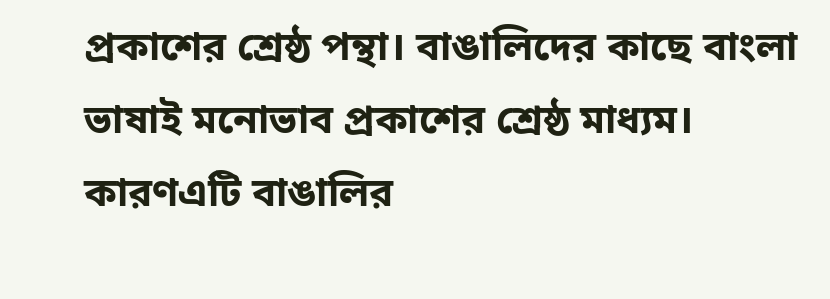প্রকাশের শ্রেষ্ঠ পন্থা। বাঙালিদের কাছে বাংলা ভাষাই মনোভাব প্রকাশের শ্রেষ্ঠ মাধ্যম। কারণএটি বাঙালির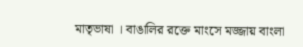মাতৃভাষা । বাঙালির রক্তে মাংসে মজ্জায় বাংলা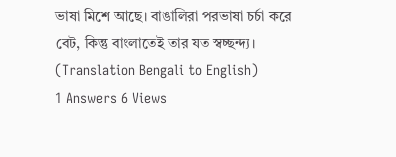ভাষা মিশে আছে। বাঙালিরা পরভাষা চর্চা করে বেট, কিন্তু বাংলাতেই তার যত স্বচ্ছন্দ্য। (Translation Bengali to English)
1 Answers 6 Views